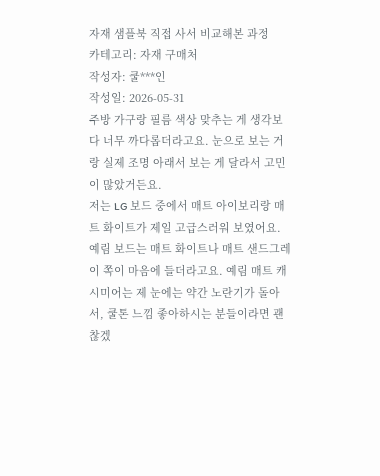자재 샘플북 직접 사서 비교해본 과정
카테고리: 자재 구매처
작성자: 쿨***인
작성일: 2026-05-31
주방 가구랑 필름 색상 맞추는 게 생각보다 너무 까다롭더라고요. 눈으로 보는 거랑 실제 조명 아래서 보는 게 달라서 고민이 많았거든요.
저는 LG 보드 중에서 매트 아이보리랑 매트 화이트가 제일 고급스러워 보였어요. 예림 보드는 매트 화이트나 매트 샌드그레이 쪽이 마음에 들더라고요. 예림 매트 캐시미어는 제 눈에는 약간 노란기가 돌아서, 쿨톤 느낌 좋아하시는 분들이라면 괜찮겠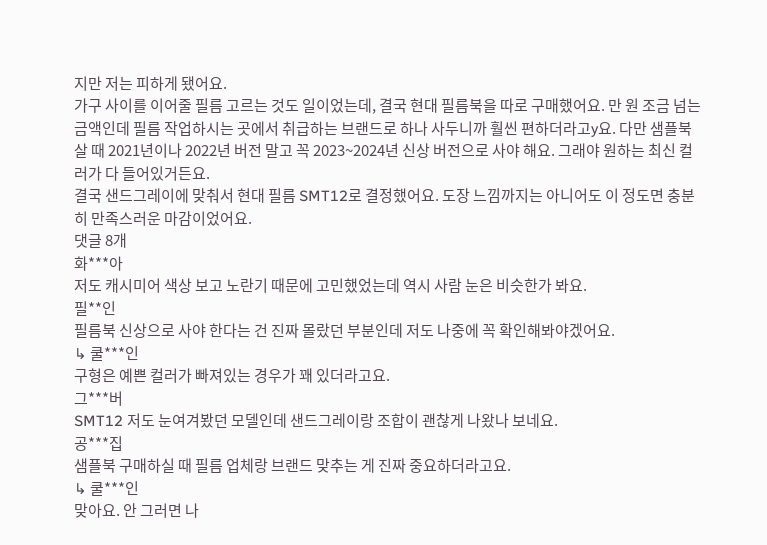지만 저는 피하게 됐어요.
가구 사이를 이어줄 필름 고르는 것도 일이었는데, 결국 현대 필름북을 따로 구매했어요. 만 원 조금 넘는 금액인데 필름 작업하시는 곳에서 취급하는 브랜드로 하나 사두니까 훨씬 편하더라고y요. 다만 샘플북 살 때 2021년이나 2022년 버전 말고 꼭 2023~2024년 신상 버전으로 사야 해요. 그래야 원하는 최신 컬러가 다 들어있거든요.
결국 샌드그레이에 맞춰서 현대 필름 SMT12로 결정했어요. 도장 느낌까지는 아니어도 이 정도면 충분히 만족스러운 마감이었어요.
댓글 8개
화***아
저도 캐시미어 색상 보고 노란기 때문에 고민했었는데 역시 사람 눈은 비슷한가 봐요.
필**인
필름북 신상으로 사야 한다는 건 진짜 몰랐던 부분인데 저도 나중에 꼭 확인해봐야겠어요.
↳ 쿨***인
구형은 예쁜 컬러가 빠져있는 경우가 꽤 있더라고요.
그***버
SMT12 저도 눈여겨봤던 모델인데 샌드그레이랑 조합이 괜찮게 나왔나 보네요.
공***집
샘플북 구매하실 때 필름 업체랑 브랜드 맞추는 게 진짜 중요하더라고요.
↳ 쿨***인
맞아요. 안 그러면 나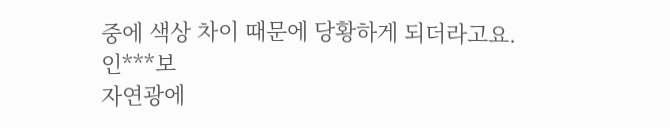중에 색상 차이 때문에 당황하게 되더라고요.
인***보
자연광에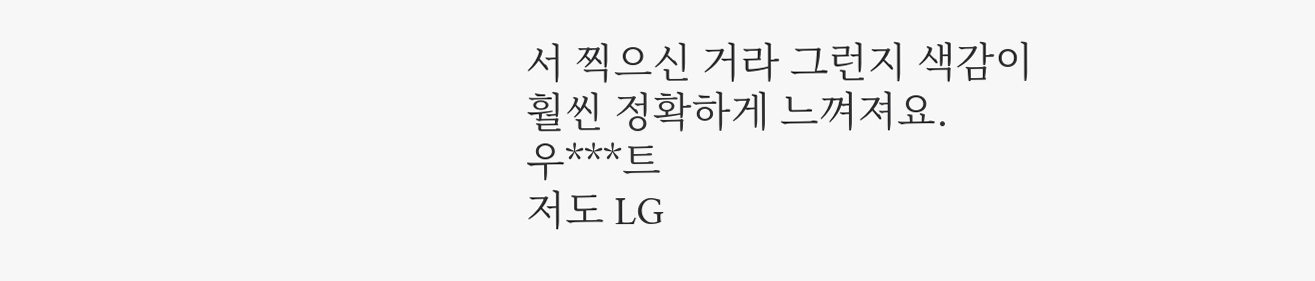서 찍으신 거라 그런지 색감이 훨씬 정확하게 느껴져요.
우***트
저도 LG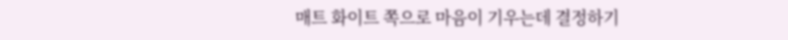매트 화이트 쪽으로 마음이 기우는데 결정하기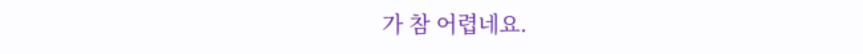가 참 어렵네요.